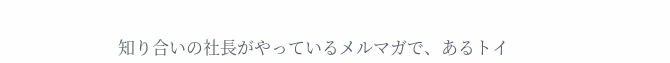知り合いの社長がやっているメルマガで、あるトイ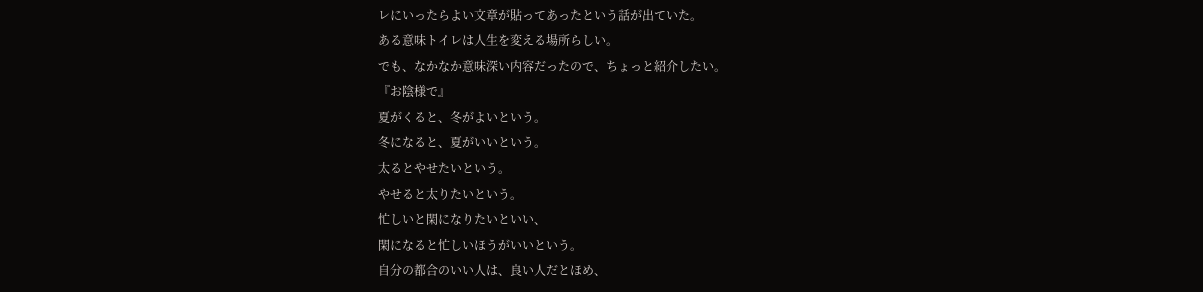レにいったらよい文章が貼ってあったという話が出ていた。
ある意味トイレは人生を変える場所らしい。
でも、なかなか意味深い内容だったので、ちょっと紹介したい。
『お陰様で』
夏がくると、冬がよいという。
冬になると、夏がいいという。
太るとやせたいという。
やせると太りたいという。
忙しいと閑になりたいといい、
閑になると忙しいほうがいいという。
自分の都合のいい人は、良い人だとほめ、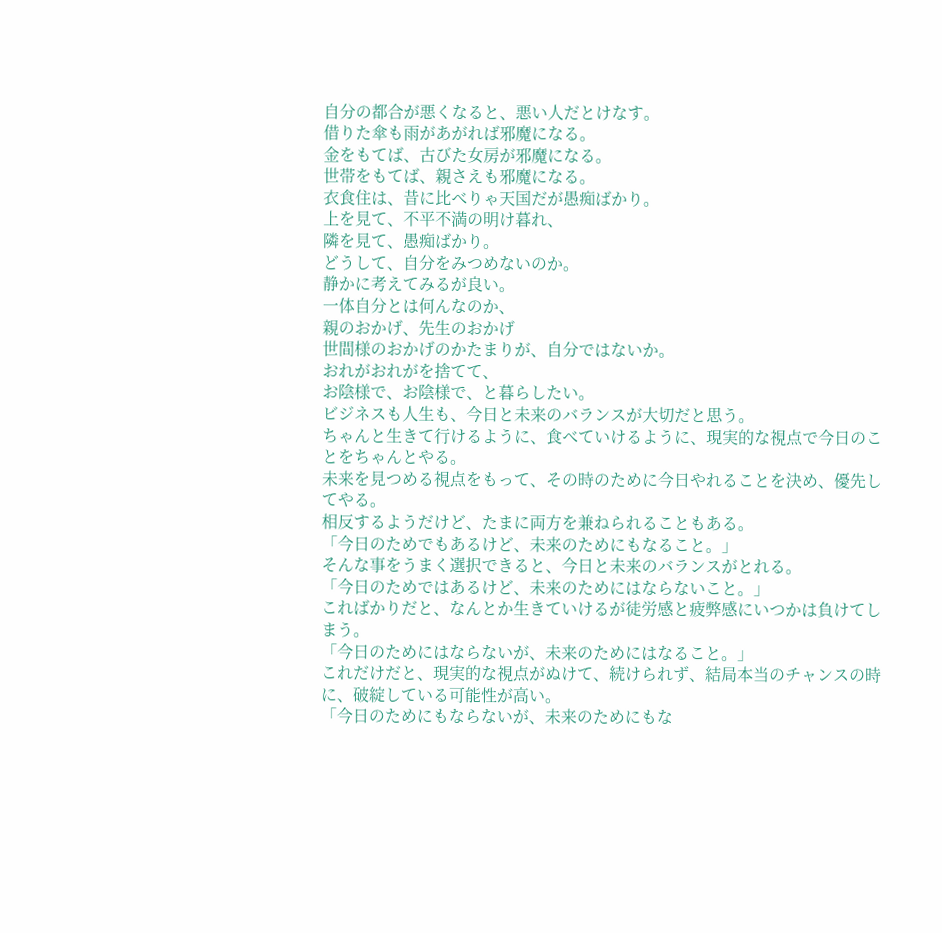自分の都合が悪くなると、悪い人だとけなす。
借りた傘も雨があがれば邪魔になる。
金をもてば、古びた女房が邪魔になる。
世帯をもてば、親さえも邪魔になる。
衣食住は、昔に比べりゃ天国だが愚痴ばかり。
上を見て、不平不満の明け暮れ、
隣を見て、愚痴ばかり。
どうして、自分をみつめないのか。
静かに考えてみるが良い。
一体自分とは何んなのか、
親のおかげ、先生のおかげ
世間様のおかげのかたまりが、自分ではないか。
おれがおれがを捨てて、
お陰様で、お陰様で、と暮らしたい。
ビジネスも人生も、今日と未来のバランスが大切だと思う。
ちゃんと生きて行けるように、食べていけるように、現実的な視点で今日のことをちゃんとやる。
未来を見つめる視点をもって、その時のために今日やれることを決め、優先してやる。
相反するようだけど、たまに両方を兼ねられることもある。
「今日のためでもあるけど、未来のためにもなること。」
そんな事をうまく選択できると、今日と未来のバランスがとれる。
「今日のためではあるけど、未来のためにはならないこと。」
こればかりだと、なんとか生きていけるが徒労感と疲弊感にいつかは負けてしまう。
「今日のためにはならないが、未来のためにはなること。」
これだけだと、現実的な視点がぬけて、続けられず、結局本当のチャンスの時に、破綻している可能性が高い。
「今日のためにもならないが、未来のためにもな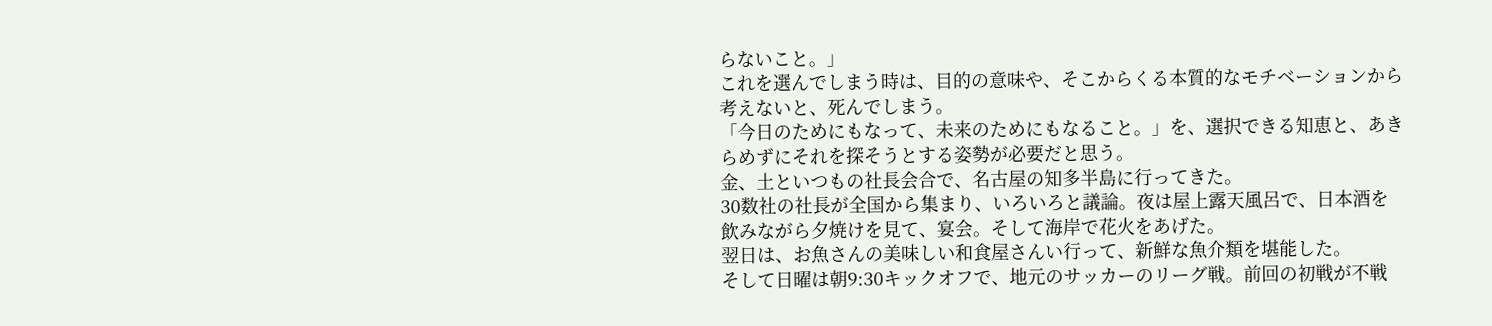らないこと。」
これを選んでしまう時は、目的の意味や、そこからくる本質的なモチベーションから考えないと、死んでしまう。
「今日のためにもなって、未来のためにもなること。」を、選択できる知恵と、あきらめずにそれを探そうとする姿勢が必要だと思う。
金、土といつもの社長会合で、名古屋の知多半島に行ってきた。
30数社の社長が全国から集まり、いろいろと議論。夜は屋上露天風呂で、日本酒を飲みながら夕焼けを見て、宴会。そして海岸で花火をあげた。
翌日は、お魚さんの美味しい和食屋さんい行って、新鮮な魚介類を堪能した。
そして日曜は朝9:30キックオフで、地元のサッカーのリーグ戦。前回の初戦が不戦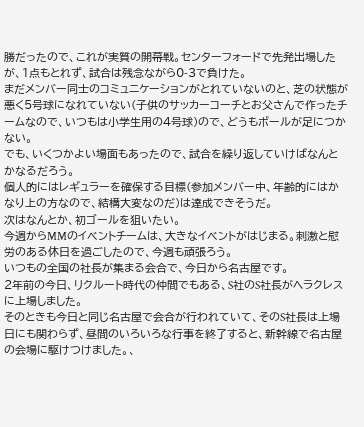勝だったので、これが実質の開幕戦。センターフォードで先発出場したが、1点もとれず、試合は残念ながら0-3で負けた。
まだメンバー同士のコミュニケーションがとれていないのと、芝の状態が悪く5号球になれていない(子供のサッカーコーチとお父さんで作ったチームなので、いつもは小学生用の4号球)ので、どうもボールが足につかない。
でも、いくつかよい場面もあったので、試合を繰り返していけばなんとかなるだろう。
個人的にはレギュラーを確保する目標(参加メンバー中、年齢的にはかなり上の方なので、結構大変なのだ)は達成できそうだ。
次はなんとか、初ゴールを狙いたい。
今週からMMのイベントチームは、大きなイベントがはじまる。刺激と慰労のある休日を過ごしたので、今週も頑張ろう。
いつもの全国の社長が集まる会合で、今日から名古屋です。
2年前の今日、リクルート時代の仲間でもある、S社のS社長がヘラクレスに上場しました。
そのときも今日と同じ名古屋で会合が行われていて、そのS社長は上場日にも関わらず、昼間のいろいろな行事を終了すると、新幹線で名古屋の会場に駆けつけました。、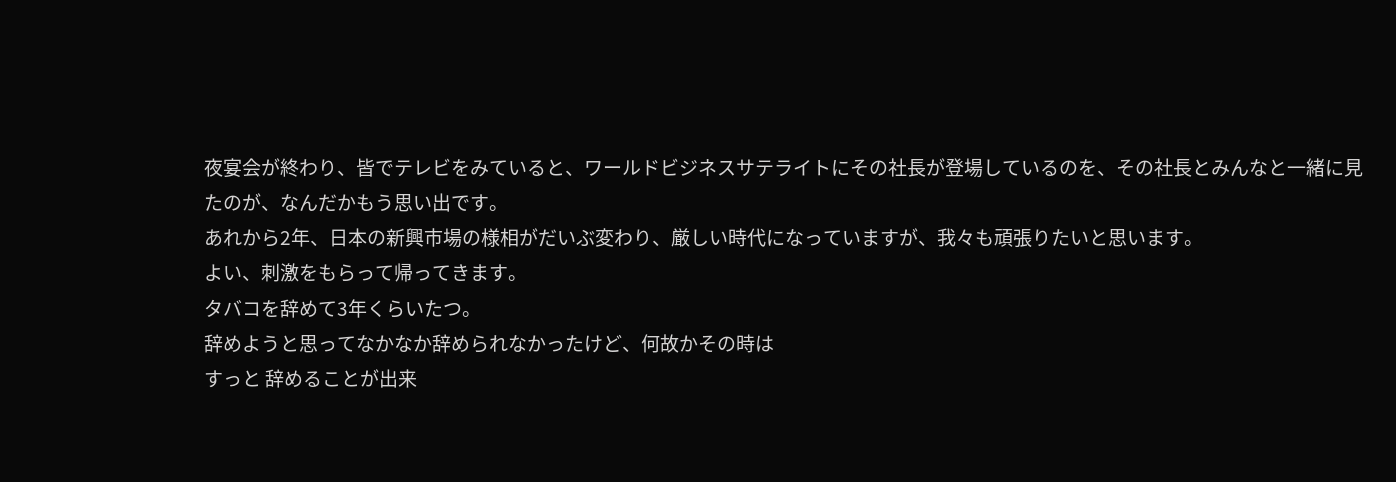夜宴会が終わり、皆でテレビをみていると、ワールドビジネスサテライトにその社長が登場しているのを、その社長とみんなと一緒に見たのが、なんだかもう思い出です。
あれから2年、日本の新興市場の様相がだいぶ変わり、厳しい時代になっていますが、我々も頑張りたいと思います。
よい、刺激をもらって帰ってきます。
タバコを辞めて3年くらいたつ。
辞めようと思ってなかなか辞められなかったけど、何故かその時は
すっと 辞めることが出来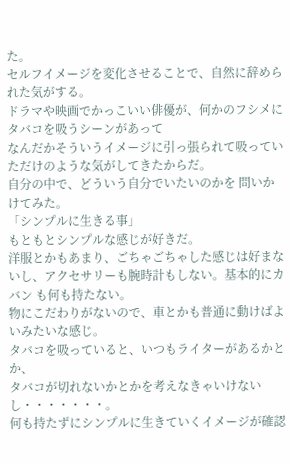た。
セルフイメージを変化させることで、自然に辞められた気がする。
ドラマや映画でかっこいい俳優が、何かのフシメにタバコを吸うシーンがあって
なんだかそういうイメージに引っ張られて吸っていただけのような気がしてきたからだ。
自分の中で、どういう自分でいたいのかを 問いかけてみた。
「シンプルに生きる事」
もともとシンプルな感じが好きだ。
洋服とかもあまり、ごちゃごちゃした感じは好まないし、アクセサリーも腕時計もしない。基本的にカバン も何も持たない。
物にこだわりがないので、車とかも普通に動けばよいみたいな感じ。
タバコを吸っていると、いつもライターがあるかとか、
タバコが切れないかとかを考えなきゃいけないし・・・・・・・。
何も持たずにシンプルに生きていくイメージが確認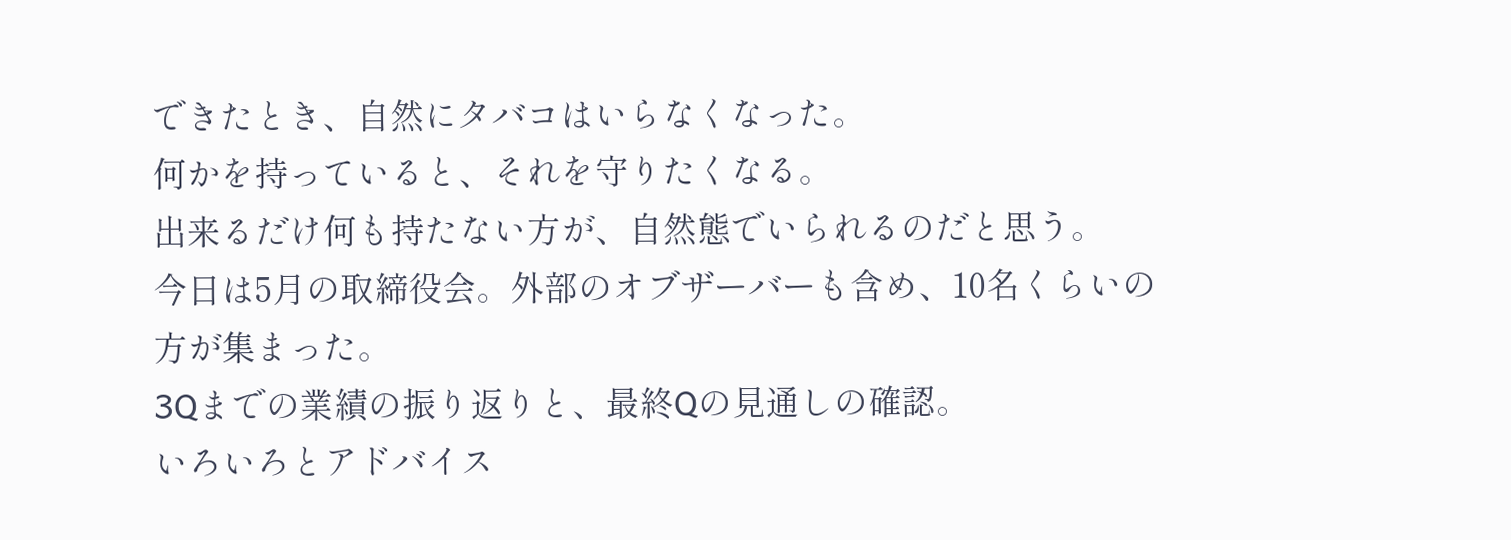できたとき、自然にタバコはいらなくなった。
何かを持っていると、それを守りたくなる。
出来るだけ何も持たない方が、自然態でいられるのだと思う。
今日は5月の取締役会。外部のオブザーバーも含め、10名くらいの方が集まった。
3Qまでの業績の振り返りと、最終Qの見通しの確認。
いろいろとアドバイス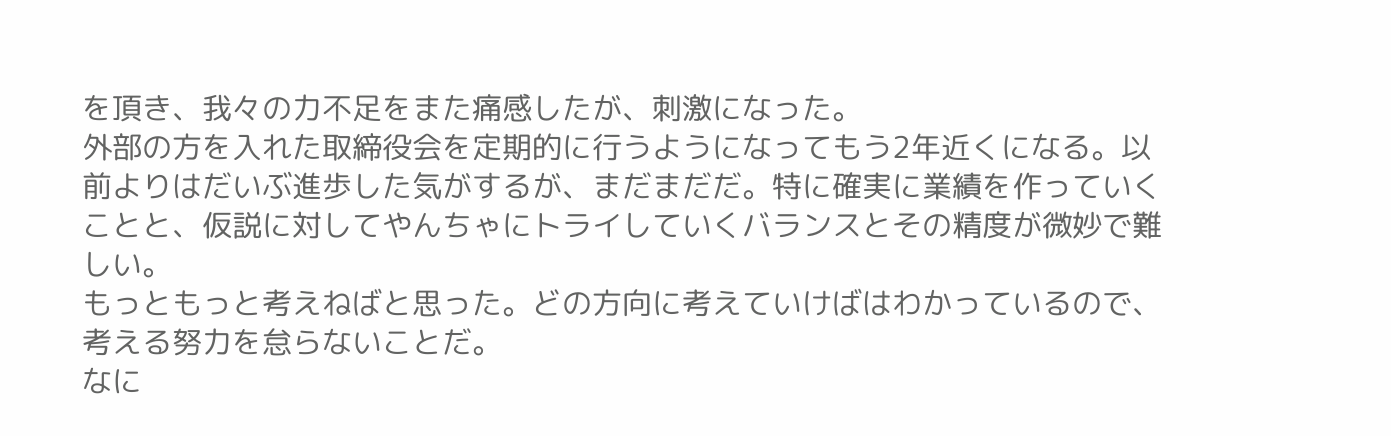を頂き、我々の力不足をまた痛感したが、刺激になった。
外部の方を入れた取締役会を定期的に行うようになってもう2年近くになる。以前よりはだいぶ進歩した気がするが、まだまだだ。特に確実に業績を作っていくことと、仮説に対してやんちゃにトライしていくバランスとその精度が微妙で難しい。
もっともっと考えねばと思った。どの方向に考えていけばはわかっているので、考える努力を怠らないことだ。
なに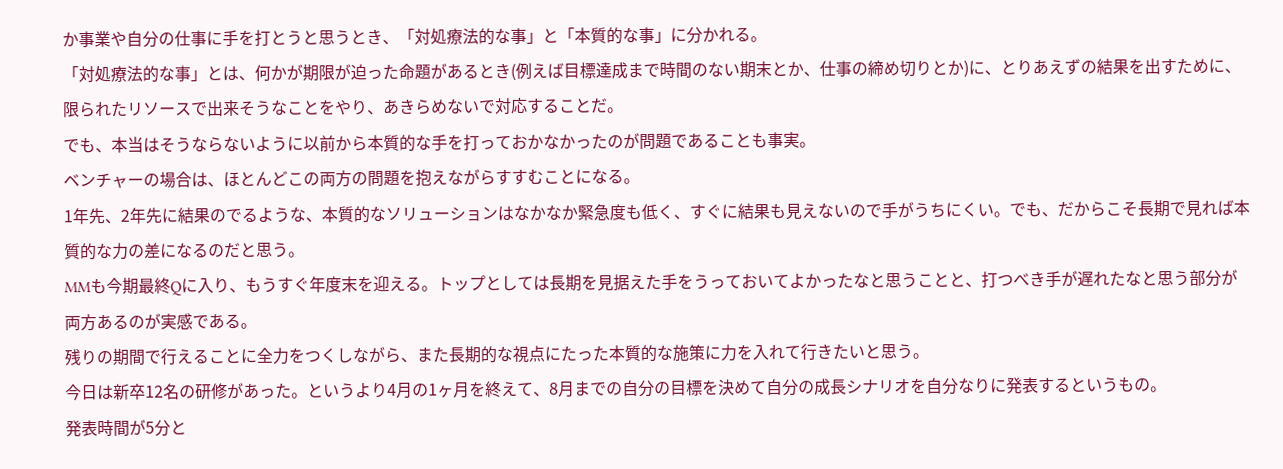か事業や自分の仕事に手を打とうと思うとき、「対処療法的な事」と「本質的な事」に分かれる。
「対処療法的な事」とは、何かが期限が迫った命題があるとき(例えば目標達成まで時間のない期末とか、仕事の締め切りとか)に、とりあえずの結果を出すために、限られたリソースで出来そうなことをやり、あきらめないで対応することだ。
でも、本当はそうならないように以前から本質的な手を打っておかなかったのが問題であることも事実。
ベンチャーの場合は、ほとんどこの両方の問題を抱えながらすすむことになる。
1年先、2年先に結果のでるような、本質的なソリューションはなかなか緊急度も低く、すぐに結果も見えないので手がうちにくい。でも、だからこそ長期で見れば本質的な力の差になるのだと思う。
MMも今期最終Qに入り、もうすぐ年度末を迎える。トップとしては長期を見据えた手をうっておいてよかったなと思うことと、打つべき手が遅れたなと思う部分が両方あるのが実感である。
残りの期間で行えることに全力をつくしながら、また長期的な視点にたった本質的な施策に力を入れて行きたいと思う。
今日は新卒12名の研修があった。というより4月の1ヶ月を終えて、8月までの自分の目標を決めて自分の成長シナリオを自分なりに発表するというもの。
発表時間が5分と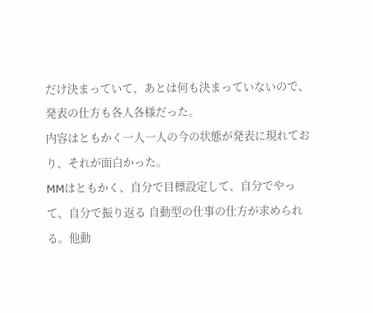だけ決まっていて、あとは何も決まっていないので、発表の仕方も各人各様だった。
内容はともかく一人一人の今の状態が発表に現れており、それが面白かった。
MMはともかく、自分で目標設定して、自分でやって、自分で振り返る 自動型の仕事の仕方が求められる。他動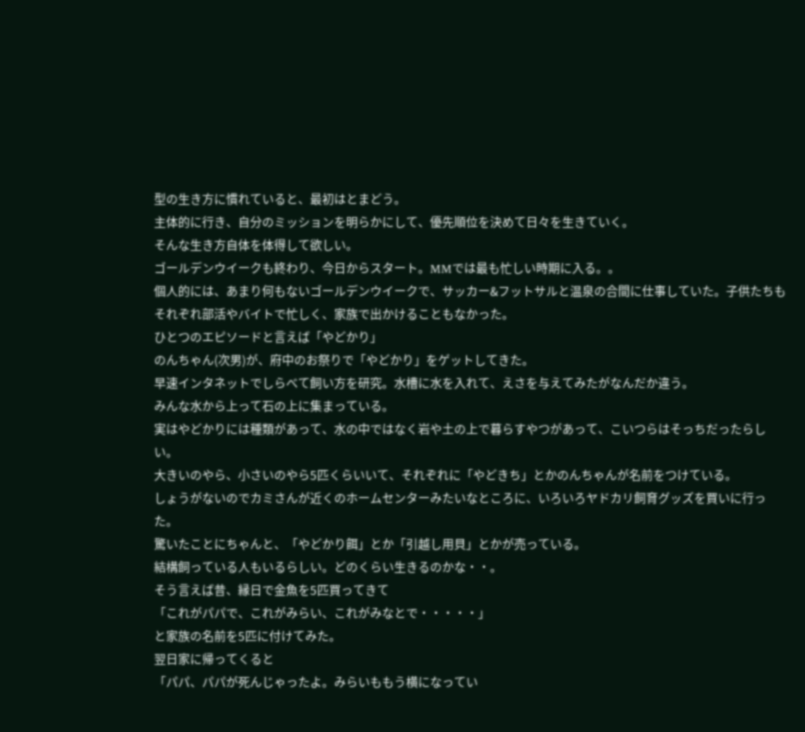型の生き方に慣れていると、最初はとまどう。
主体的に行き、自分のミッションを明らかにして、優先順位を決めて日々を生きていく。
そんな生き方自体を体得して欲しい。
ゴールデンウイークも終わり、今日からスタート。MMでは最も忙しい時期に入る。。
個人的には、あまり何もないゴールデンウイークで、サッカー&フットサルと温泉の合間に仕事していた。子供たちもそれぞれ部活やバイトで忙しく、家族で出かけることもなかった。
ひとつのエピソードと言えば「やどかり」
のんちゃん(次男)が、府中のお祭りで「やどかり」をゲットしてきた。
早速インタネットでしらべて飼い方を研究。水槽に水を入れて、えさを与えてみたがなんだか違う。
みんな水から上って石の上に集まっている。
実はやどかりには種類があって、水の中ではなく岩や土の上で暮らすやつがあって、こいつらはそっちだったらしい。
大きいのやら、小さいのやら5匹くらいいて、それぞれに「やどきち」とかのんちゃんが名前をつけている。
しょうがないのでカミさんが近くのホームセンターみたいなところに、いろいろヤドカリ飼育グッズを買いに行った。
驚いたことにちゃんと、「やどかり餌」とか「引越し用貝」とかが売っている。
結構飼っている人もいるらしい。どのくらい生きるのかな・・。
そう言えば昔、縁日で金魚を5匹買ってきて
「これがパパで、これがみらい、これがみなとで・・・・・」
と家族の名前を5匹に付けてみた。
翌日家に帰ってくると
「パパ、パパが死んじゃったよ。みらいももう横になってい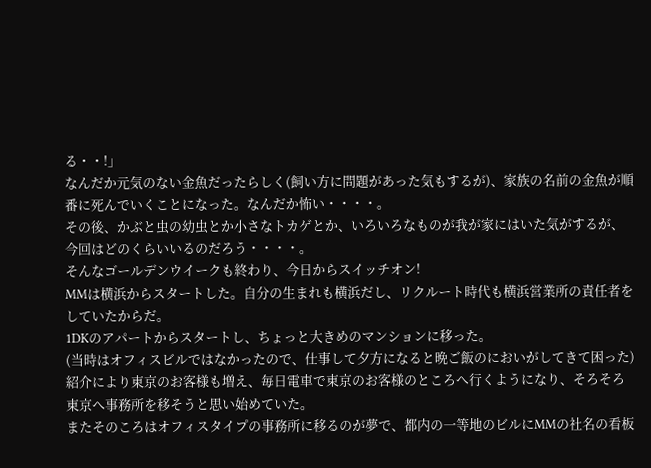る・・!」
なんだか元気のない金魚だったらしく(飼い方に問題があった気もするが)、家族の名前の金魚が順番に死んでいくことになった。なんだか怖い・・・・。
その後、かぶと虫の幼虫とか小さなトカゲとか、いろいろなものが我が家にはいた気がするが、今回はどのくらいいるのだろう・・・・。
そんなゴールデンウイークも終わり、今日からスイッチオン!
MMは横浜からスタートした。自分の生まれも横浜だし、リクルート時代も横浜営業所の責任者をしていたからだ。
1DKのアパートからスタートし、ちょっと大きめのマンションに移った。
(当時はオフィスビルではなかったので、仕事して夕方になると晩ご飯のにおいがしてきて困った)
紹介により東京のお客様も増え、毎日電車で東京のお客様のところへ行くようになり、そろそろ東京へ事務所を移そうと思い始めていた。
またそのころはオフィスタイプの事務所に移るのが夢で、都内の一等地のビルにMMの社名の看板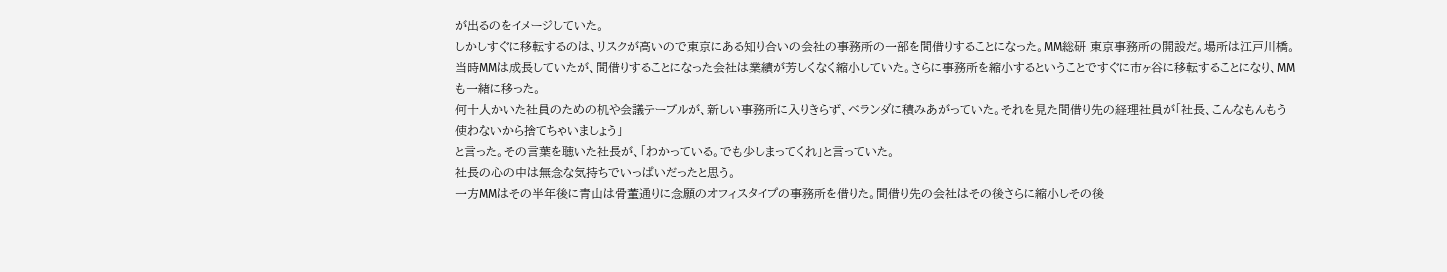が出るのをイメージしていた。
しかしすぐに移転するのは、リスクが高いので東京にある知り合いの会社の事務所の一部を間借りすることになった。MM総研 東京事務所の開設だ。場所は江戸川橋。
当時MMは成長していたが、間借りすることになった会社は業績が芳しくなく縮小していた。さらに事務所を縮小するということですぐに市ヶ谷に移転することになり、MMも一緒に移った。
何十人かいた社員のための机や会議テーブルが、新しい事務所に入りきらず、ベランダに積みあがっていた。それを見た間借り先の経理社員が「社長、こんなもんもう使わないから捨てちゃいましょう」
と言った。その言葉を聴いた社長が、「わかっている。でも少しまってくれ」と言っていた。
社長の心の中は無念な気持ちでいっぱいだったと思う。
一方MMはその半年後に青山は骨董通りに念願のオフィスタイプの事務所を借りた。間借り先の会社はその後さらに縮小しその後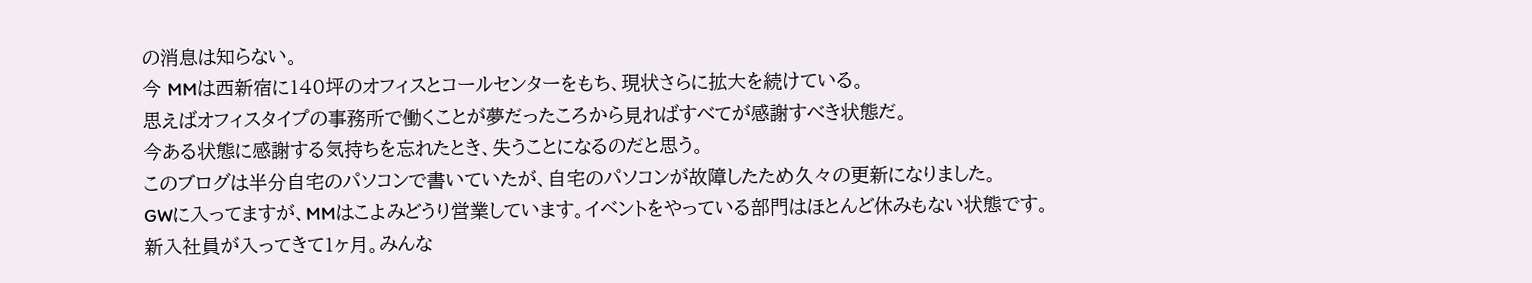の消息は知らない。
今 MMは西新宿に140坪のオフィスとコールセンターをもち、現状さらに拡大を続けている。
思えばオフィスタイプの事務所で働くことが夢だったころから見ればすべてが感謝すべき状態だ。
今ある状態に感謝する気持ちを忘れたとき、失うことになるのだと思う。
このブログは半分自宅のパソコンで書いていたが、自宅のパソコンが故障したため久々の更新になりました。
GWに入ってますが、MMはこよみどうり営業しています。イベントをやっている部門はほとんど休みもない状態です。
新入社員が入ってきて1ヶ月。みんな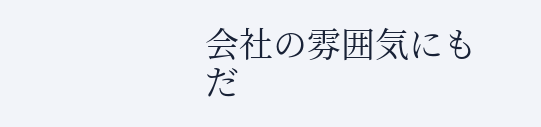会社の雰囲気にもだ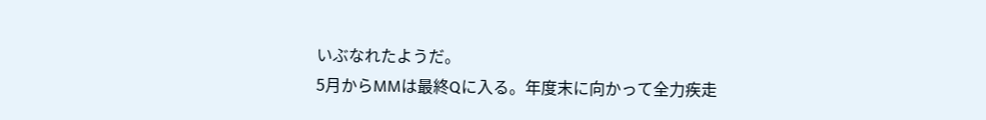いぶなれたようだ。
5月からMMは最終Qに入る。年度末に向かって全力疾走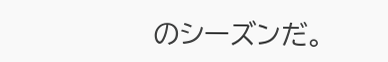のシーズンだ。